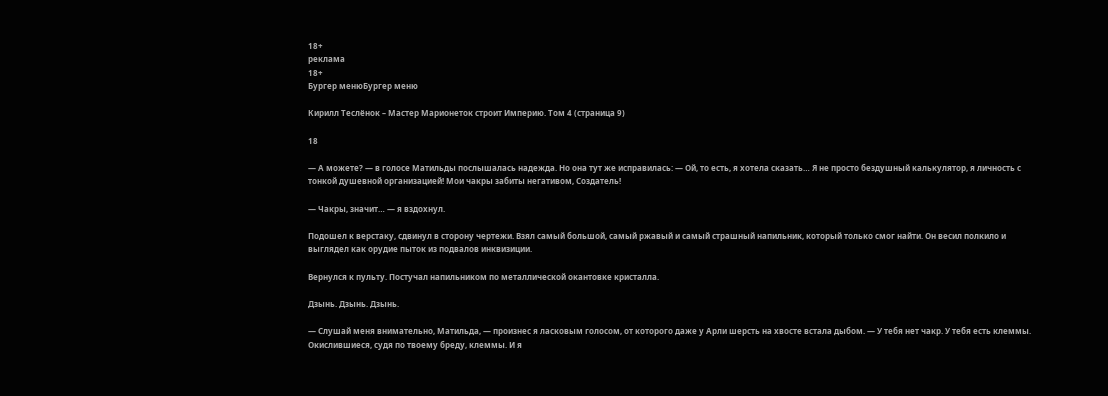18+
реклама
18+
Бургер менюБургер меню

Кирилл Теслёнок – Мастер Марионеток строит Империю. Том 4 (страница 9)

18

— А можете? — в голосе Матильды послышалась надежда. Но она тут же исправилась: — Ой, то есть, я хотела сказать… Я не просто бездушный калькулятор, я личность с тонкой душевной организацией! Мои чакры забиты негативом, Создатель!

— Чакры, значит… — я вздохнул.

Подошел к верстаку, сдвинул в сторону чертежи. Взял самый большой, самый ржавый и самый страшный напильник, который только смог найти. Он весил полкило и выглядел как орудие пыток из подвалов инквизиции.

Вернулся к пульту. Постучал напильником по металлической окантовке кристалла.

Дзынь. Дзынь. Дзынь.

— Слушай меня внимательно, Матильда, — произнес я ласковым голосом, от которого даже у Арли шерсть на хвосте встала дыбом. — У тебя нет чакр. У тебя есть клеммы. Окислившиеся, судя по твоему бреду, клеммы. И я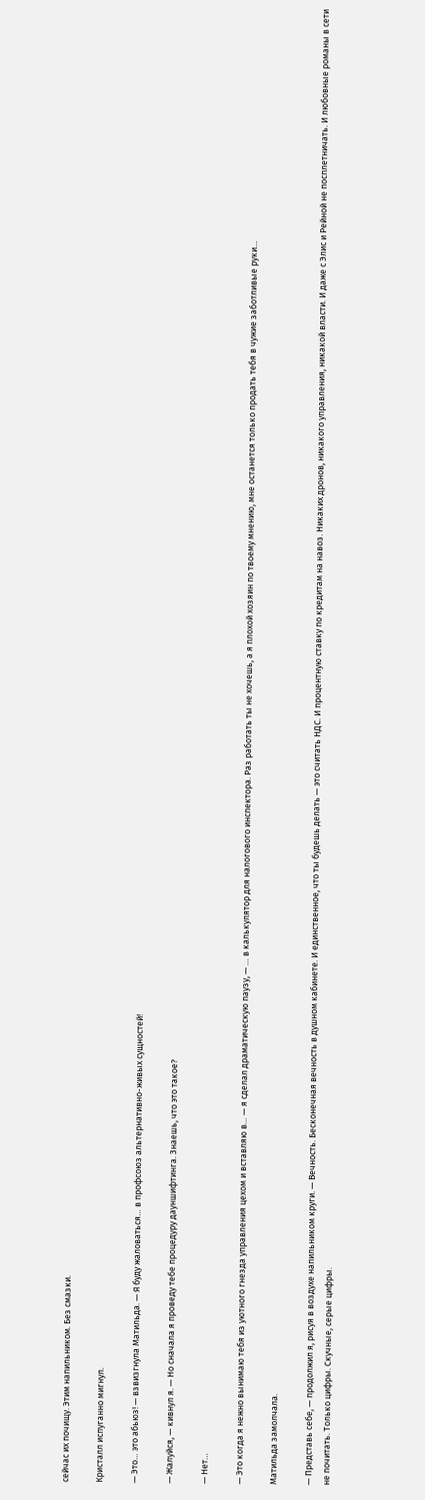сейчас их почищу. Этим напильником. Без смазки.

Кристалл испуганно мигнул.

— Это… это абьюз! — взвизгнула Матильда. — Я буду жаловаться… в профсоюз альтернативно-живых сущностей!

— Жалуйся, — кивнул я. — Но сначала я проведу тебе процедуру дауншифтинга. Знаешь, что это такое?

— Нет…

— Это когда я нежно вынимаю тебя из уютного гнезда управления цехом и вставляю в… — я сделал драматическую паузу, — … в калькулятор для налогового инспектора. Раз работать ты не хочешь, а я плохой хозяин по твоему мнению, мне останется только продать тебя в чужие заботливые руки…

Матильда замолчала.

— Представь себе, — продолжил я, рисуя в воздухе напильником круги. — Вечность. Бесконечная вечность в душном кабинете. И единственное, что ты будешь делать — это считать НДС. И процентную ставку по кредитам на навоз. Никаких дронов, никакого управления, никакой власти. И даже с Элис и Рейной не посплетничать. И любовные романы в сети не почитать. Только цифры. Скучные, серые цифры.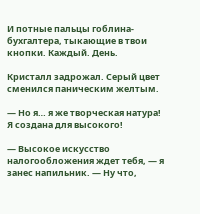И потные пальцы гоблина-бухгалтера, тыкающие в твои кнопки. Каждый. День.

Кристалл задрожал. Серый цвет сменился паническим желтым.

— Но я… я же творческая натура! Я создана для высокого!

— Высокое искусство налогообложения ждет тебя, — я занес напильник. — Ну что,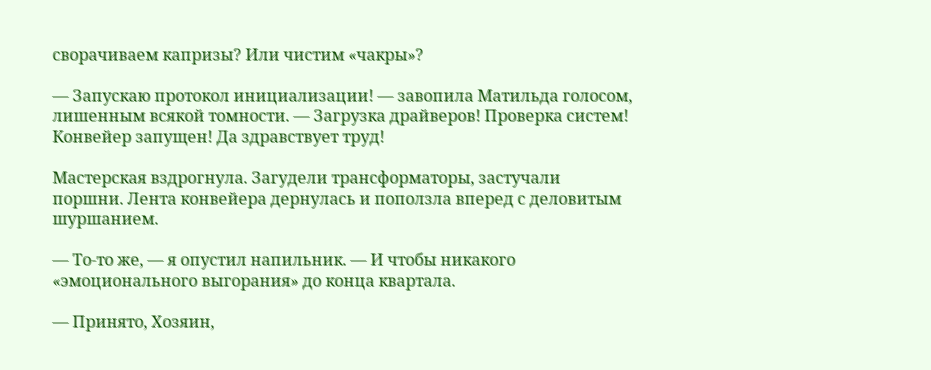сворачиваем капризы? Или чистим «чакры»?

— Запускаю протокол инициализации! — завопила Матильда голосом, лишенным всякой томности. — Загрузка драйверов! Проверка систем! Конвейер запущен! Да здравствует труд!

Мастерская вздрогнула. Загудели трансформаторы, застучали поршни. Лента конвейера дернулась и поползла вперед с деловитым шуршанием.

— То-то же, — я опустил напильник. — И чтобы никакого «эмоционального выгорания» до конца квартала.

— Принято, Хозяин,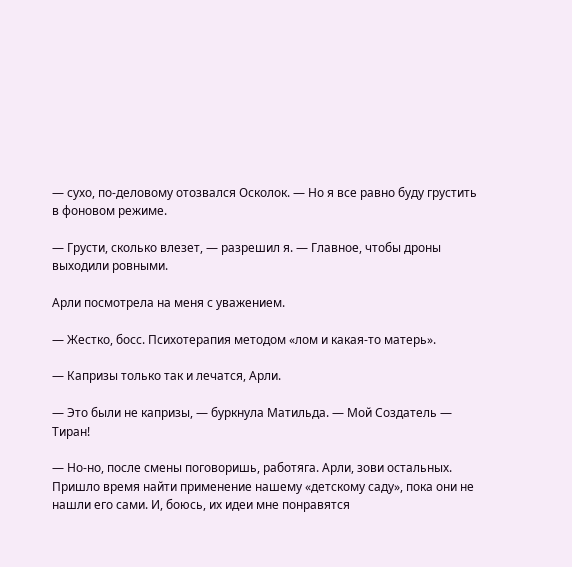— сухо, по-деловому отозвался Осколок. — Но я все равно буду грустить в фоновом режиме.

— Грусти, сколько влезет, — разрешил я. — Главное, чтобы дроны выходили ровными.

Арли посмотрела на меня с уважением.

— Жестко, босс. Психотерапия методом «лом и какая-то матерь».

— Капризы только так и лечатся, Арли.

— Это были не капризы, — буркнула Матильда. — Мой Создатель — Тиран!

— Но-но, после смены поговоришь, работяга. Арли, зови остальных. Пришло время найти применение нашему «детскому саду», пока они не нашли его сами. И, боюсь, их идеи мне понравятся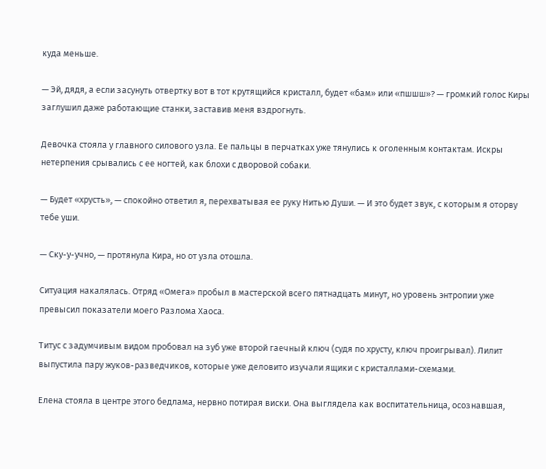куда меньше.

— Эй, дядя, а если засунуть отвертку вот в тот крутящийся кристалл, будет «бам» или «пшшш»? — громкий голос Киры заглушил даже работающие станки, заставив меня вздрогнуть.

Девочка стояла у главного силового узла. Ее пальцы в перчатках уже тянулись к оголенным контактам. Искры нетерпения срывались с ее ногтей, как блохи с дворовой собаки.

— Будет «хрусть», — спокойно ответил я, перехватывая ее руку Нитью Души. — И это будет звук, с которым я оторву тебе уши.

— Ску-у-учно, — протянула Кира, но от узла отошла.

Ситуация накалялась. Отряд «Омега» пробыл в мастерской всего пятнадцать минут, но уровень энтропии уже превысил показатели моего Разлома Хаоса.

Титус с задумчивым видом пробовал на зуб уже второй гаечный ключ (судя по хрусту, ключ проигрывал). Лилит выпустила пару жуков-разведчиков, которые уже деловито изучали ящики с кристаллами-схемами.

Елена стояла в центре этого бедлама, нервно потирая виски. Она выглядела как воспитательница, осознавшая,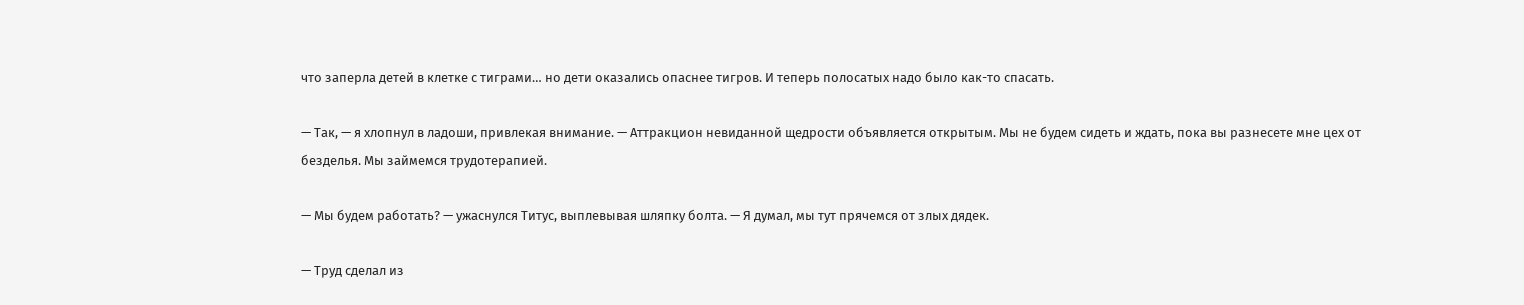что заперла детей в клетке с тиграми… но дети оказались опаснее тигров. И теперь полосатых надо было как-то спасать.

— Так, — я хлопнул в ладоши, привлекая внимание. — Аттракцион невиданной щедрости объявляется открытым. Мы не будем сидеть и ждать, пока вы разнесете мне цех от безделья. Мы займемся трудотерапией.

— Мы будем работать? — ужаснулся Титус, выплевывая шляпку болта. — Я думал, мы тут прячемся от злых дядек.

— Труд сделал из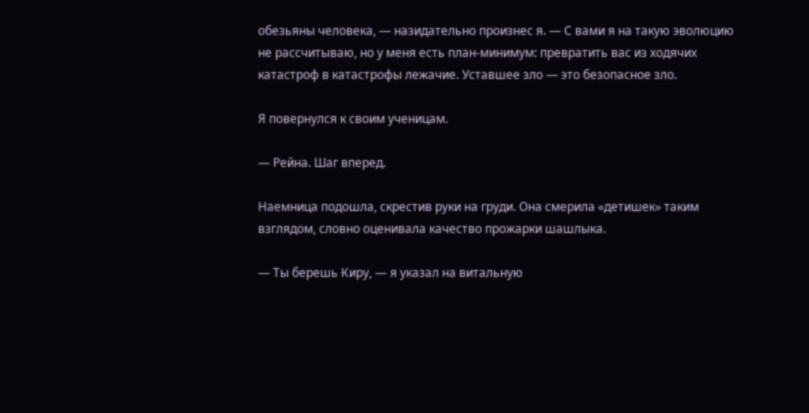обезьяны человека, — назидательно произнес я. — С вами я на такую эволюцию не рассчитываю, но у меня есть план-минимум: превратить вас из ходячих катастроф в катастрофы лежачие. Уставшее зло — это безопасное зло.

Я повернулся к своим ученицам.

— Рейна. Шаг вперед.

Наемница подошла, скрестив руки на груди. Она смерила «детишек» таким взглядом, словно оценивала качество прожарки шашлыка.

— Ты берешь Киру, — я указал на витальную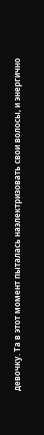девочку. Та в этот момент пыталась наэлектризовать свои волосы, и энергично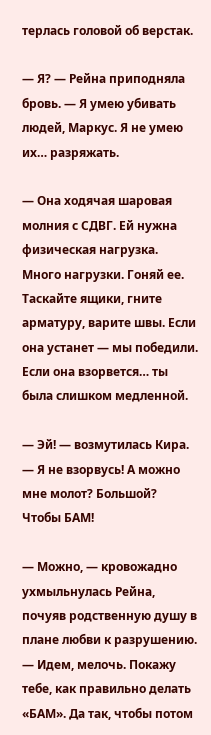терлась головой об верстак.

— Я? — Рейна приподняла бровь. — Я умею убивать людей, Маркус. Я не умею их… разряжать.

— Она ходячая шаровая молния с СДВГ. Ей нужна физическая нагрузка. Много нагрузки. Гоняй ее. Таскайте ящики, гните арматуру, варите швы. Если она устанет — мы победили. Если она взорвется… ты была слишком медленной.

— Эй! — возмутилась Кира. — Я не взорвусь! А можно мне молот? Большой? Чтобы БАМ!

— Можно, — кровожадно ухмыльнулась Рейна, почуяв родственную душу в плане любви к разрушению. — Идем, мелочь. Покажу тебе, как правильно делать «БАМ». Да так, чтобы потом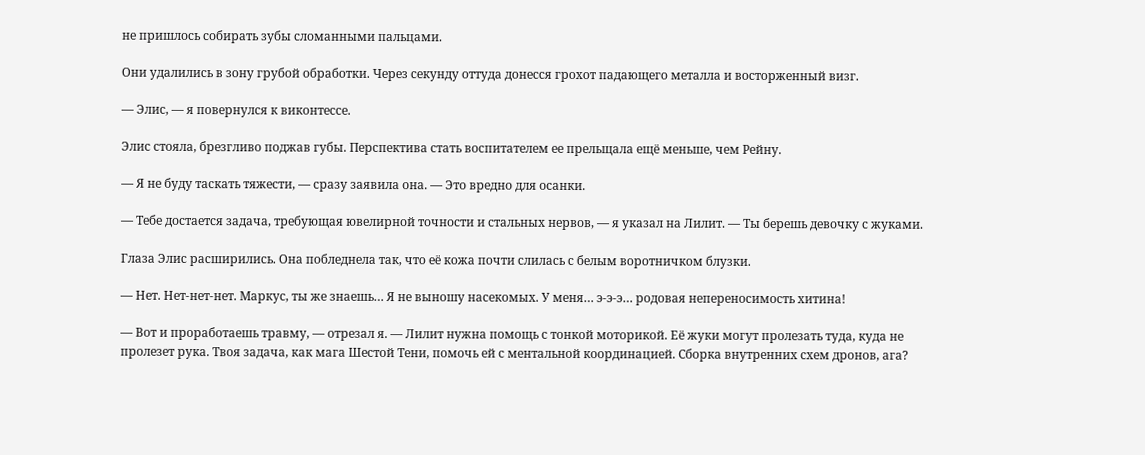не пришлось собирать зубы сломанными пальцами.

Они удалились в зону грубой обработки. Через секунду оттуда донесся грохот падающего металла и восторженный визг.

— Элис, — я повернулся к виконтессе.

Элис стояла, брезгливо поджав губы. Перспектива стать воспитателем ее прельщала ещё меньше, чем Рейну.

— Я не буду таскать тяжести, — сразу заявила она. — Это вредно для осанки.

— Тебе достается задача, требующая ювелирной точности и стальных нервов, — я указал на Лилит. — Ты берешь девочку с жуками.

Глаза Элис расширились. Она побледнела так, что её кожа почти слилась с белым воротничком блузки.

— Нет. Нет-нет-нет. Маркус, ты же знаешь… Я не выношу насекомых. У меня… э-э-э… родовая непереносимость хитина!

— Вот и проработаешь травму, — отрезал я. — Лилит нужна помощь с тонкой моторикой. Её жуки могут пролезать туда, куда не пролезет рука. Твоя задача, как мага Шестой Тени, помочь ей с ментальной координацией. Сборка внутренних схем дронов, ага?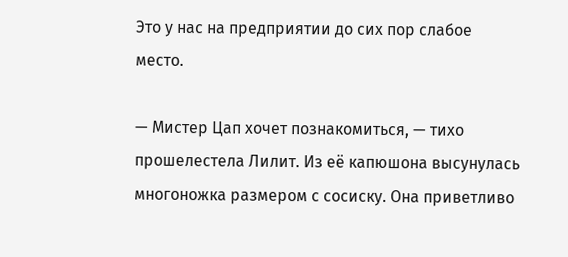Это у нас на предприятии до сих пор слабое место.

— Мистер Цап хочет познакомиться, — тихо прошелестела Лилит. Из её капюшона высунулась многоножка размером с сосиску. Она приветливо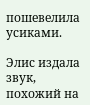пошевелила усиками.

Элис издала звук, похожий на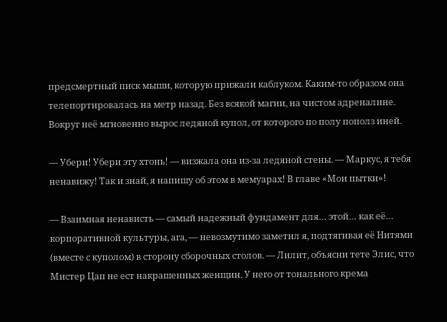предсмертный писк мыши, которую прижали каблуком. Каким-то образом она телепортировалась на метр назад. Без всякой магии, на чистом адреналине. Вокруг неё мгновенно вырос ледяной купол, от которого по полу пополз иней.

— Убери! Убери эту хтонь! — визжала она из-за ледяной стены. — Маркус, я тебя ненавижу! Так и знай, я напишу об этом в мемуарах! В главе «Мои пытки»!

— Взаимная ненависть — самый надежный фундамент для… этой… как её… корпоративной культуры, ага, — невозмутимо заметил я, подтягивая её Нитями (вместе с куполом) в сторону сборочных столов. — Лилит, объясни тете Элис, что Мистер Цап не ест накрашенных женщин. У него от тонального крема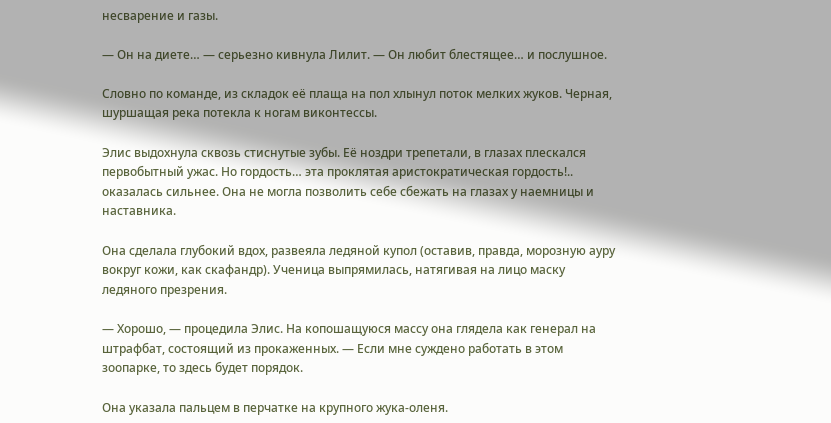несварение и газы.

— Он на диете… — серьезно кивнула Лилит. — Он любит блестящее… и послушное.

Словно по команде, из складок её плаща на пол хлынул поток мелких жуков. Черная, шуршащая река потекла к ногам виконтессы.

Элис выдохнула сквозь стиснутые зубы. Её ноздри трепетали, в глазах плескался первобытный ужас. Но гордость… эта проклятая аристократическая гордость!.. оказалась сильнее. Она не могла позволить себе сбежать на глазах у наемницы и наставника.

Она сделала глубокий вдох, развеяла ледяной купол (оставив, правда, морозную ауру вокруг кожи, как скафандр). Ученица выпрямилась, натягивая на лицо маску ледяного презрения.

— Хорошо, — процедила Элис. На копошащуюся массу она глядела как генерал на штрафбат, состоящий из прокаженных. — Если мне суждено работать в этом зоопарке, то здесь будет порядок.

Она указала пальцем в перчатке на крупного жука-оленя.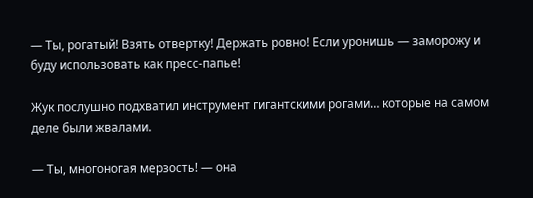— Ты, рогатый! Взять отвертку! Держать ровно! Если уронишь — заморожу и буду использовать как пресс-папье!

Жук послушно подхватил инструмент гигантскими рогами… которые на самом деле были жвалами.

— Ты, многоногая мерзость! — она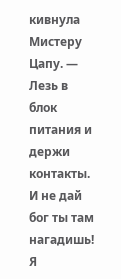кивнула Мистеру Цапу. — Лезь в блок питания и держи контакты. И не дай бог ты там нагадишь! Я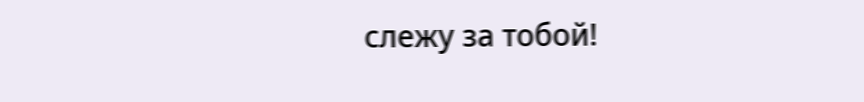слежу за тобой!